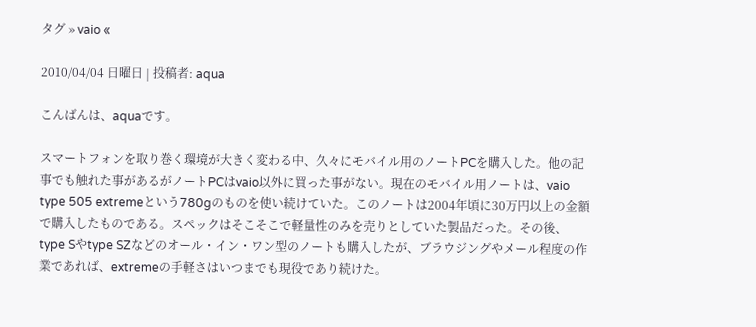タグ » vaio «

2010/04/04 日曜日 | 投稿者: aqua

こんばんは、aquaです。

スマートフォンを取り巻く環境が大きく変わる中、久々にモバイル用のノートPCを購入した。他の記事でも触れた事があるがノートPCはvaio以外に買った事がない。現在のモバイル用ノートは、vaio type 505 extremeという780gのものを使い続けていた。このノートは2004年頃に30万円以上の金額で購入したものである。スペックはそこそこで軽量性のみを売りとしていた製品だった。その後、type Sやtype SZなどのオール・イン・ワン型のノートも購入したが、ブラウジングやメール程度の作業であれば、extremeの手軽さはいつまでも現役であり続けた。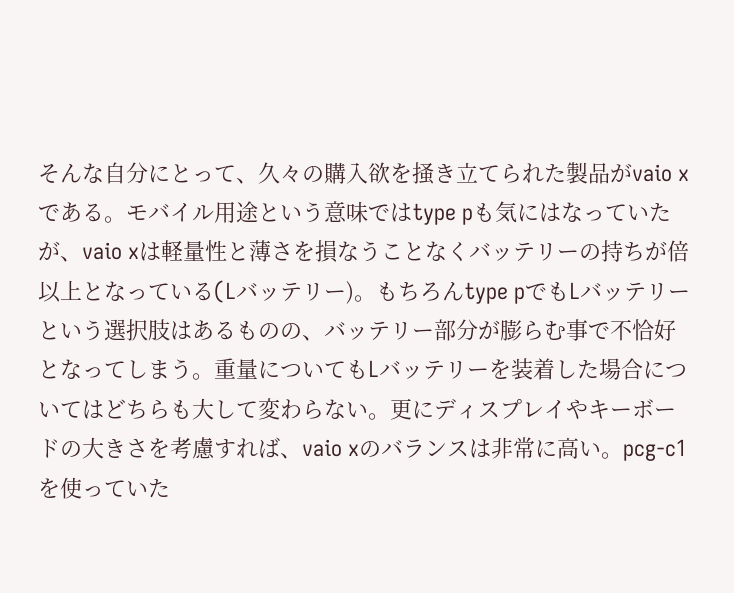そんな自分にとって、久々の購入欲を掻き立てられた製品がvaio xである。モバイル用途という意味ではtype pも気にはなっていたが、vaio xは軽量性と薄さを損なうことなくバッテリーの持ちが倍以上となっている(Lバッテリー)。もちろんtype pでもLバッテリーという選択肢はあるものの、バッテリー部分が膨らむ事で不恰好となってしまう。重量についてもLバッテリーを装着した場合についてはどちらも大して変わらない。更にディスプレイやキーボードの大きさを考慮すれば、vaio xのバランスは非常に高い。pcg-c1を使っていた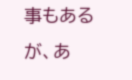事もあるが、あ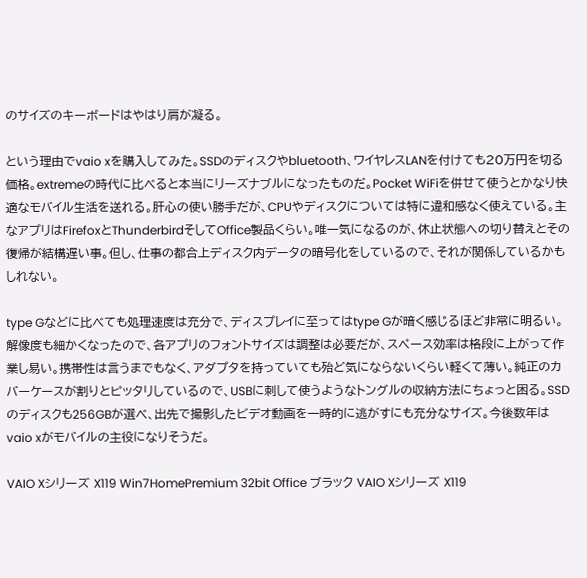のサイズのキーボードはやはり肩が凝る。

という理由でvaio xを購入してみた。SSDのディスクやbluetooth、ワイヤレスLANを付けても20万円を切る価格。extremeの時代に比べると本当にリーズナブルになったものだ。Pocket WiFiを併せて使うとかなり快適なモバイル生活を送れる。肝心の使い勝手だが、CPUやディスクについては特に違和感なく使えている。主なアプリはFirefoxとThunderbirdそしてOffice製品くらい。唯一気になるのが、休止状態への切り替えとその復帰が結構遅い事。但し、仕事の都合上ディスク内データの暗号化をしているので、それが関係しているかもしれない。

type Gなどに比べても処理速度は充分で、ディスプレイに至ってはtype Gが暗く感じるほど非常に明るい。解像度も細かくなったので、各アプリのフォントサイズは調整は必要だが、スペース効率は格段に上がって作業し易い。携帯性は言うまでもなく、アダプタを持っていても殆ど気にならないくらい軽くて薄い。純正のカバーケースが割りとピッタリしているので、USBに刺して使うようなトングルの収納方法にちょっと困る。SSDのディスクも256GBが選べ、出先で撮影したビデオ動画を一時的に逃がすにも充分なサイズ。今後数年はvaio xがモバイルの主役になりそうだ。

VAIO Xシリーズ X119 Win7HomePremium 32bit Office ブラック VAIO Xシリーズ X119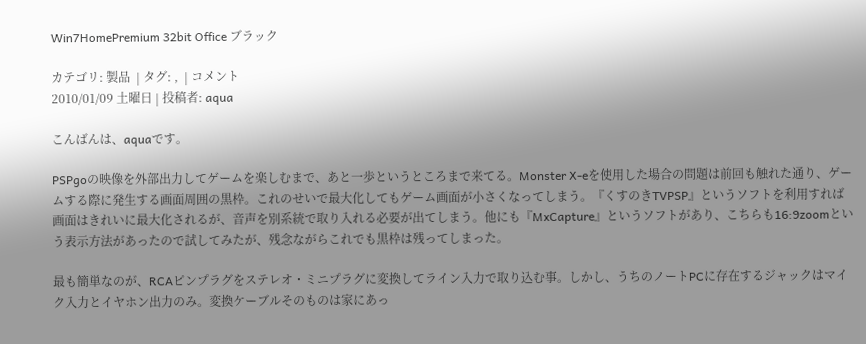Win7HomePremium 32bit Office ブラック

カテゴリ: 製品  | タグ: ,  | コメント
2010/01/09 土曜日 | 投稿者: aqua

こんばんは、aquaです。

PSPgoの映像を外部出力してゲームを楽しむまで、あと一歩というところまで来てる。Monster X-eを使用した場合の問題は前回も触れた通り、ゲームする際に発生する画面周囲の黒枠。これのせいで最大化してもゲーム画面が小さくなってしまう。『くすのきTVPSP』というソフトを利用すれば画面はきれいに最大化されるが、音声を別系統で取り入れる必要が出てしまう。他にも『MxCapture』というソフトがあり、こちらも16:9zoomという表示方法があったので試してみたが、残念ながらこれでも黒枠は残ってしまった。

最も簡単なのが、RCAピンプラグをステレオ・ミニプラグに変換してライン入力で取り込む事。しかし、うちのノートPCに存在するジャックはマイク入力とイヤホン出力のみ。変換ケーブルそのものは家にあっ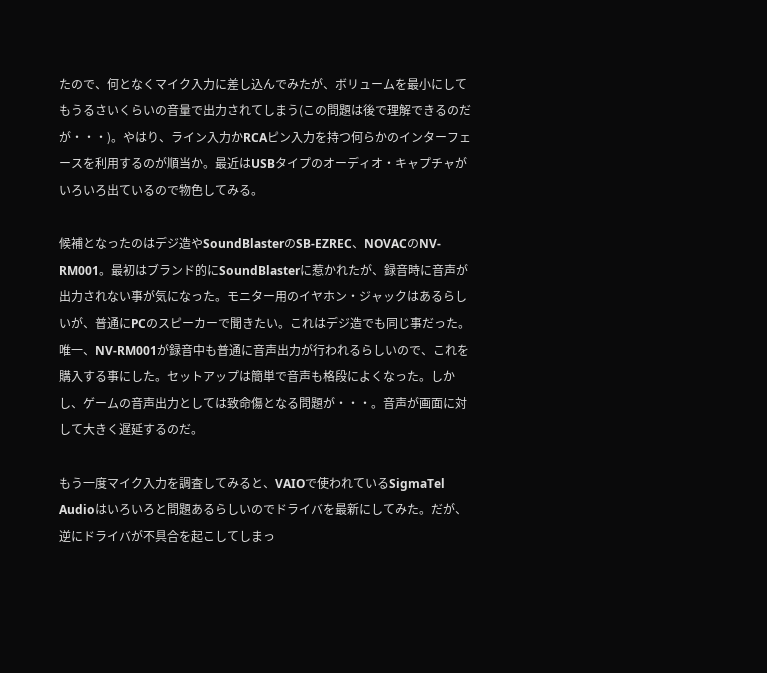たので、何となくマイク入力に差し込んでみたが、ボリュームを最小にしてもうるさいくらいの音量で出力されてしまう(この問題は後で理解できるのだが・・・)。やはり、ライン入力かRCAピン入力を持つ何らかのインターフェースを利用するのが順当か。最近はUSBタイプのオーディオ・キャプチャがいろいろ出ているので物色してみる。

候補となったのはデジ造やSoundBlasterのSB-EZREC、NOVACのNV-RM001。最初はブランド的にSoundBlasterに惹かれたが、録音時に音声が出力されない事が気になった。モニター用のイヤホン・ジャックはあるらしいが、普通にPCのスピーカーで聞きたい。これはデジ造でも同じ事だった。唯一、NV-RM001が録音中も普通に音声出力が行われるらしいので、これを購入する事にした。セットアップは簡単で音声も格段によくなった。しかし、ゲームの音声出力としては致命傷となる問題が・・・。音声が画面に対して大きく遅延するのだ。

もう一度マイク入力を調査してみると、VAIOで使われているSigmaTel Audioはいろいろと問題あるらしいのでドライバを最新にしてみた。だが、逆にドライバが不具合を起こしてしまっ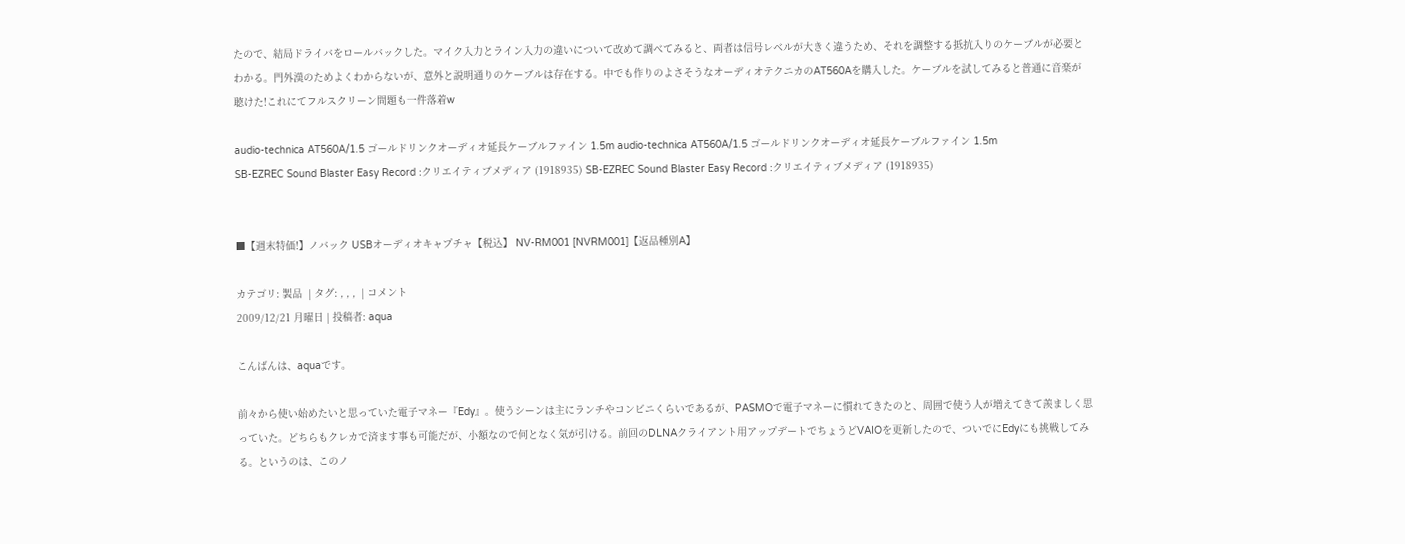たので、結局ドライバをロールバックした。マイク入力とライン入力の違いについて改めて調べてみると、両者は信号レベルが大きく違うため、それを調整する抵抗入りのケーブルが必要とわかる。門外漢のためよくわからないが、意外と説明通りのケーブルは存在する。中でも作りのよさそうなオーディオテクニカのAT560Aを購入した。ケーブルを試してみると普通に音楽が聴けた!これにてフルスクリーン問題も一件落着w

audio-technica AT560A/1.5 ゴールドリンクオーディオ延長ケーブルファイン 1.5m audio-technica AT560A/1.5 ゴールドリンクオーディオ延長ケーブルファイン 1.5m
SB-EZREC Sound Blaster Easy Record :クリエイティブメディア (1918935) SB-EZREC Sound Blaster Easy Record :クリエイティブメディア (1918935)


■【週末特価!】ノバック USBオーディオキャプチャ【税込】 NV-RM001 [NVRM001]【返品種別A】

カテゴリ: 製品  | タグ: , , ,  | コメント
2009/12/21 月曜日 | 投稿者: aqua

こんばんは、aquaです。

前々から使い始めたいと思っていた電子マネー『Edy』。使うシーンは主にランチやコンビニくらいであるが、PASMOで電子マネーに慣れてきたのと、周囲で使う人が増えてきて羨ましく思っていた。どちらもクレカで済ます事も可能だが、小額なので何となく気が引ける。前回のDLNAクライアント用アップデートでちょうどVAIOを更新したので、ついでにEdyにも挑戦してみる。というのは、このノ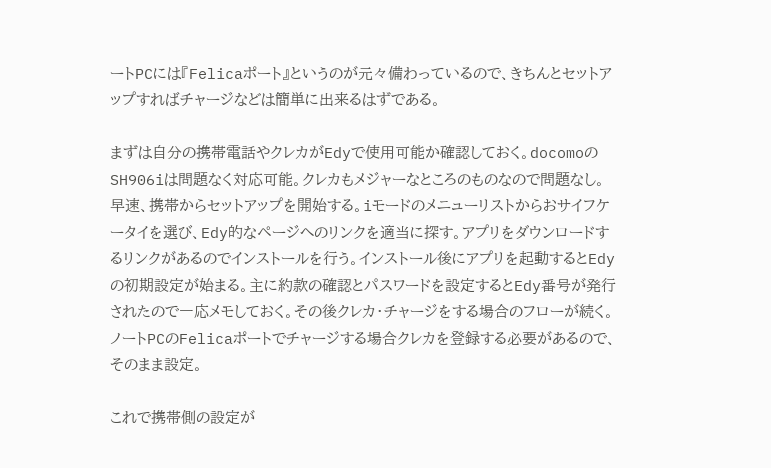ートPCには『Felicaポート』というのが元々備わっているので、きちんとセットアップすればチャージなどは簡単に出来るはずである。

まずは自分の携帯電話やクレカがEdyで使用可能か確認しておく。docomoのSH906iは問題なく対応可能。クレカもメジャーなところのものなので問題なし。早速、携帯からセットアップを開始する。iモードのメニューリストからおサイフケータイを選び、Edy的なページへのリンクを適当に探す。アプリをダウンロードするリンクがあるのでインストールを行う。インストール後にアプリを起動するとEdyの初期設定が始まる。主に約款の確認とパスワードを設定するとEdy番号が発行されたので一応メモしておく。その後クレカ・チャージをする場合のフローが続く。ノートPCのFelicaポートでチャージする場合クレカを登録する必要があるので、そのまま設定。

これで携帯側の設定が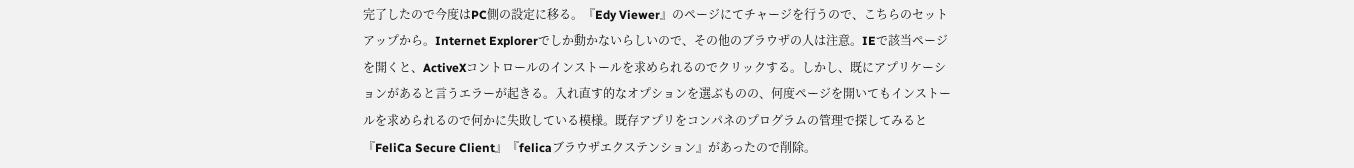完了したので今度はPC側の設定に移る。『Edy Viewer』のページにてチャージを行うので、こちらのセットアップから。Internet Explorerでしか動かないらしいので、その他のブラウザの人は注意。IEで該当ページを開くと、ActiveXコントロールのインストールを求められるのでクリックする。しかし、既にアプリケーションがあると言うエラーが起きる。入れ直す的なオプションを選ぶものの、何度ページを開いてもインストールを求められるので何かに失敗している模様。既存アプリをコンパネのプログラムの管理で探してみると『FeliCa Secure Client』『felicaブラウザエクステンション』があったので削除。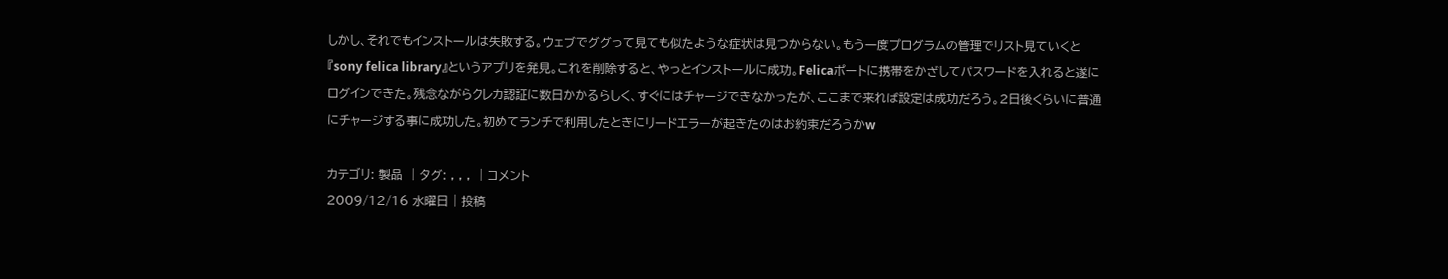しかし、それでもインストールは失敗する。ウェブでググって見ても似たような症状は見つからない。もう一度プログラムの管理でリスト見ていくと『sony felica library』というアプリを発見。これを削除すると、やっとインストールに成功。Felicaポートに携帯をかざしてパスワードを入れると遂にログインできた。残念ながらクレカ認証に数日かかるらしく、すぐにはチャージできなかったが、ここまで来れば設定は成功だろう。2日後くらいに普通にチャージする事に成功した。初めてランチで利用したときにリードエラーが起きたのはお約束だろうかw

カテゴリ: 製品  | タグ: , , ,  | コメント
2009/12/16 水曜日 | 投稿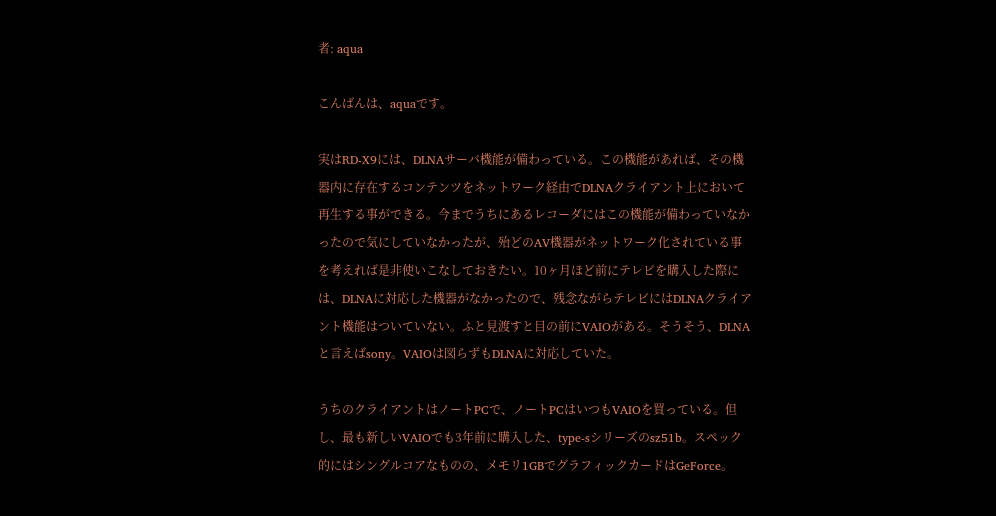者: aqua

こんばんは、aquaです。

実はRD-X9には、DLNAサーバ機能が備わっている。この機能があれば、その機器内に存在するコンテンツをネットワーク経由でDLNAクライアント上において再生する事ができる。今までうちにあるレコーダにはこの機能が備わっていなかったので気にしていなかったが、殆どのAV機器がネットワーク化されている事を考えれば是非使いこなしておきたい。10ヶ月ほど前にテレビを購入した際には、DLNAに対応した機器がなかったので、残念ながらテレビにはDLNAクライアント機能はついていない。ふと見渡すと目の前にVAIOがある。そうそう、DLNAと言えばsony。VAIOは図らずもDLNAに対応していた。

うちのクライアントはノートPCで、ノートPCはいつもVAIOを買っている。但し、最も新しいVAIOでも3年前に購入した、type-sシリーズのsz51b。スペック的にはシングルコアなものの、メモリ1GBでグラフィックカードはGeForce。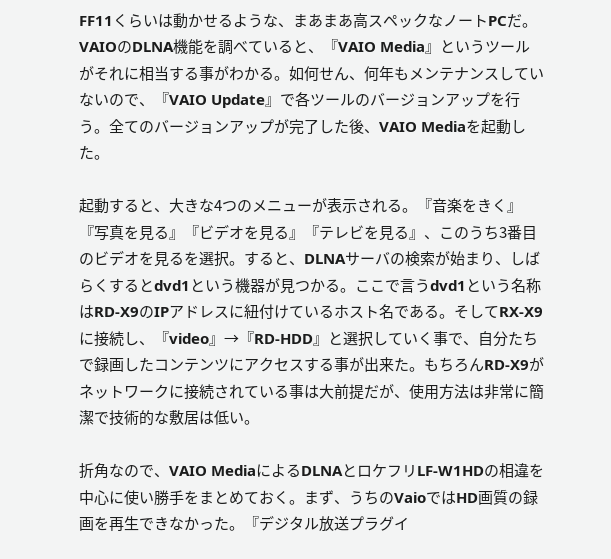FF11くらいは動かせるような、まあまあ高スペックなノートPCだ。VAIOのDLNA機能を調べていると、『VAIO Media』というツールがそれに相当する事がわかる。如何せん、何年もメンテナンスしていないので、『VAIO Update』で各ツールのバージョンアップを行う。全てのバージョンアップが完了した後、VAIO Mediaを起動した。

起動すると、大きな4つのメニューが表示される。『音楽をきく』『写真を見る』『ビデオを見る』『テレビを見る』、このうち3番目のビデオを見るを選択。すると、DLNAサーバの検索が始まり、しばらくするとdvd1という機器が見つかる。ここで言うdvd1という名称はRD-X9のIPアドレスに紐付けているホスト名である。そしてRX-X9に接続し、『video』→『RD-HDD』と選択していく事で、自分たちで録画したコンテンツにアクセスする事が出来た。もちろんRD-X9がネットワークに接続されている事は大前提だが、使用方法は非常に簡潔で技術的な敷居は低い。

折角なので、VAIO MediaによるDLNAとロケフリLF-W1HDの相違を中心に使い勝手をまとめておく。まず、うちのVaioではHD画質の録画を再生できなかった。『デジタル放送プラグイ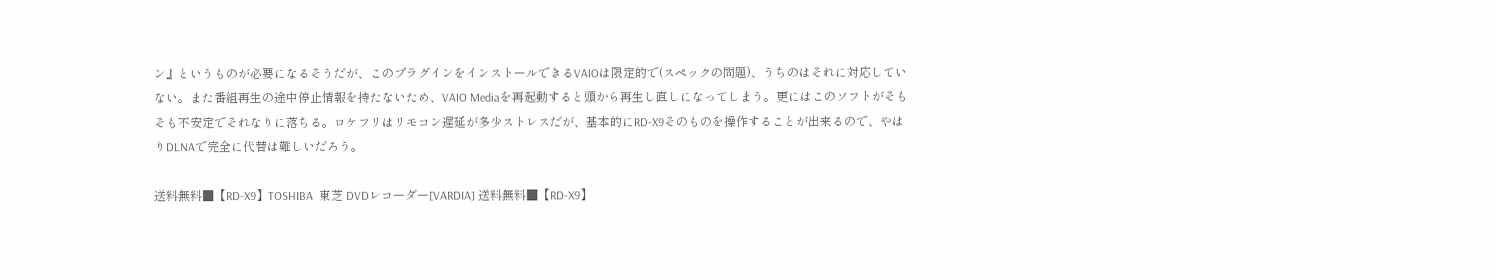ン』というものが必要になるそうだが、このプラグインをインストールできるVAIOは限定的で(スペックの問題)、うちのはそれに対応していない。また番組再生の途中停止情報を持たないため、VAIO Mediaを再起動すると頭から再生し直しになってしまう。更にはこのソフトがそもそも不安定でそれなりに落ちる。ロケフリはリモコン遅延が多少ストレスだが、基本的にRD-X9そのものを操作することが出来るので、やはりDLNAで完全に代替は難しいだろう。

送料無料■【RD-X9】TOSHIBA  東芝 DVDレコーダー[VARDIA] 送料無料■【RD-X9】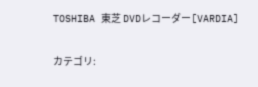TOSHIBA 東芝 DVDレコーダー[VARDIA]

カテゴリ: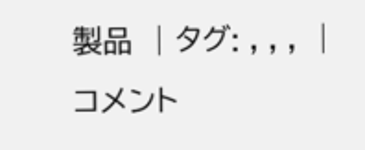製品  | タグ: , , ,  | コメント